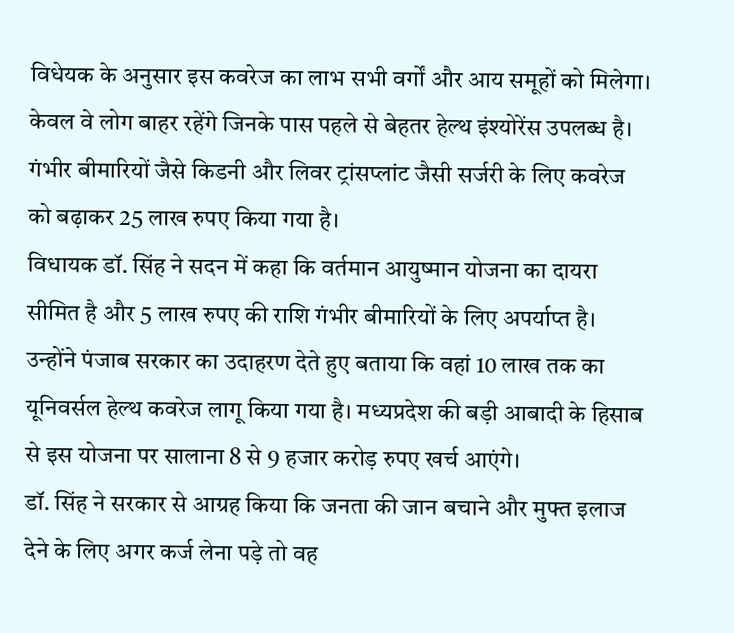विधेयक के अनुसार इस कवरेज का लाभ सभी वर्गों और आय समूहों को मिलेगा। केवल वे लोग बाहर रहेंगे जिनके पास पहले से बेहतर हेल्थ इंश्योरेंस उपलब्ध है। गंभीर बीमारियों जैसे किडनी और लिवर ट्रांसप्लांट जैसी सर्जरी के लिए कवरेज को बढ़ाकर 25 लाख रुपए किया गया है।
विधायक डॉ. सिंह ने सदन में कहा कि वर्तमान आयुष्मान योजना का दायरा सीमित है और 5 लाख रुपए की राशि गंभीर बीमारियों के लिए अपर्याप्त है। उन्होंने पंजाब सरकार का उदाहरण देते हुए बताया कि वहां 10 लाख तक का यूनिवर्सल हेल्थ कवरेज लागू किया गया है। मध्यप्रदेश की बड़ी आबादी के हिसाब से इस योजना पर सालाना 8 से 9 हजार करोड़ रुपए खर्च आएंगे।
डॉ. सिंह ने सरकार से आग्रह किया कि जनता की जान बचाने और मुफ्त इलाज देने के लिए अगर कर्ज लेना पड़े तो वह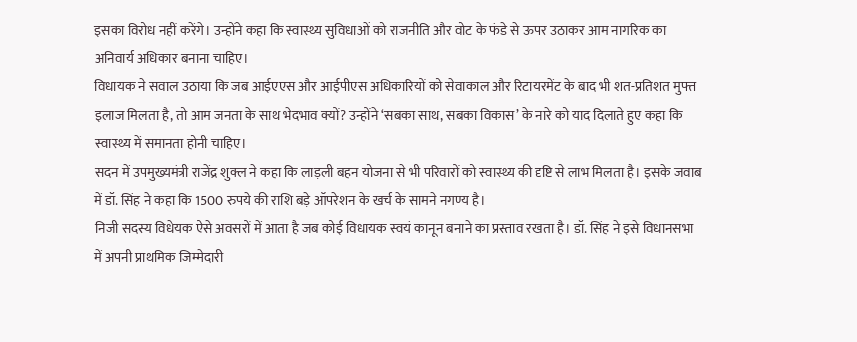इसका विरोध नहीं करेंगे। उन्होंने कहा कि स्वास्थ्य सुविधाओं को राजनीति और वोट के फंडे से ऊपर उठाकर आम नागरिक का अनिवार्य अधिकार बनाना चाहिए।
विधायक ने सवाल उठाया कि जब आईएएस और आईपीएस अधिकारियों को सेवाकाल और रिटायरमेंट के बाद भी शत-प्रतिशत मुफ्त इलाज मिलता है, तो आम जनता के साथ भेदभाव क्यों? उन्होंने ‘सबका साथ, सबका विकास’ के नारे को याद दिलाते हुए कहा कि स्वास्थ्य में समानता होनी चाहिए।
सदन में उपमुख्यमंत्री राजेंद्र शुक्ल ने कहा कि लाड़ली बहन योजना से भी परिवारों को स्वास्थ्य की दृष्टि से लाभ मिलता है। इसके जवाब में डॉ. सिंह ने कहा कि 1500 रुपये की राशि बड़े ऑपरेशन के खर्च के सामने नगण्य है।
निजी सदस्य विधेयक ऐसे अवसरों में आता है जब कोई विधायक स्वयं कानून बनाने का प्रस्ताव रखता है। डॉ. सिंह ने इसे विधानसभा में अपनी प्राथमिक जिम्मेदारी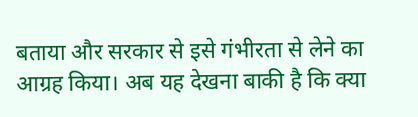बताया और सरकार से इसे गंभीरता से लेने का आग्रह किया। अब यह देखना बाकी है कि क्या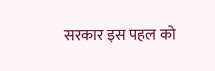सरकार इस पहल को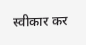स्वीकार कर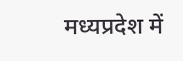मध्यप्रदेश में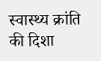स्वास्थ्य क्रांति की दिशा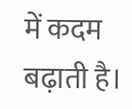में कदम बढ़ाती है।